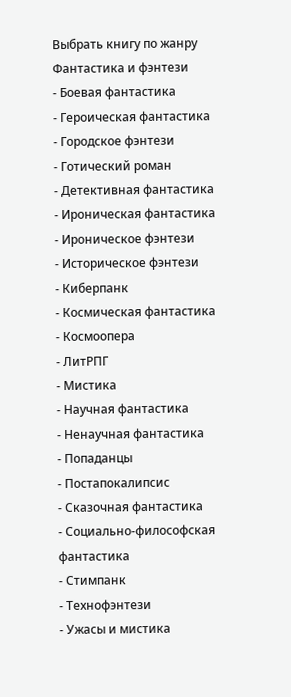Выбрать книгу по жанру
Фантастика и фэнтези
- Боевая фантастика
- Героическая фантастика
- Городское фэнтези
- Готический роман
- Детективная фантастика
- Ироническая фантастика
- Ироническое фэнтези
- Историческое фэнтези
- Киберпанк
- Космическая фантастика
- Космоопера
- ЛитРПГ
- Мистика
- Научная фантастика
- Ненаучная фантастика
- Попаданцы
- Постапокалипсис
- Сказочная фантастика
- Социально-философская фантастика
- Стимпанк
- Технофэнтези
- Ужасы и мистика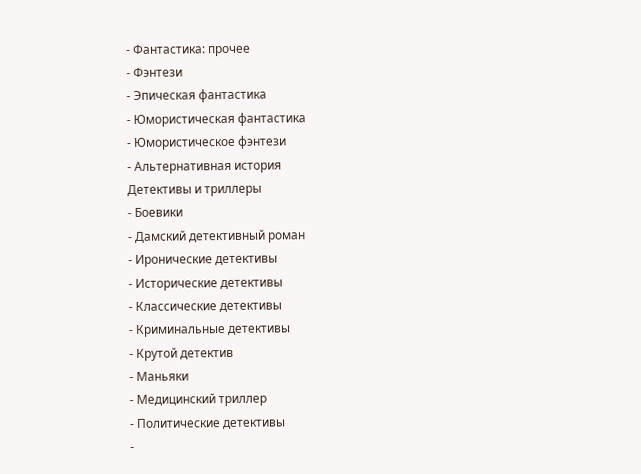- Фантастика: прочее
- Фэнтези
- Эпическая фантастика
- Юмористическая фантастика
- Юмористическое фэнтези
- Альтернативная история
Детективы и триллеры
- Боевики
- Дамский детективный роман
- Иронические детективы
- Исторические детективы
- Классические детективы
- Криминальные детективы
- Крутой детектив
- Маньяки
- Медицинский триллер
- Политические детективы
-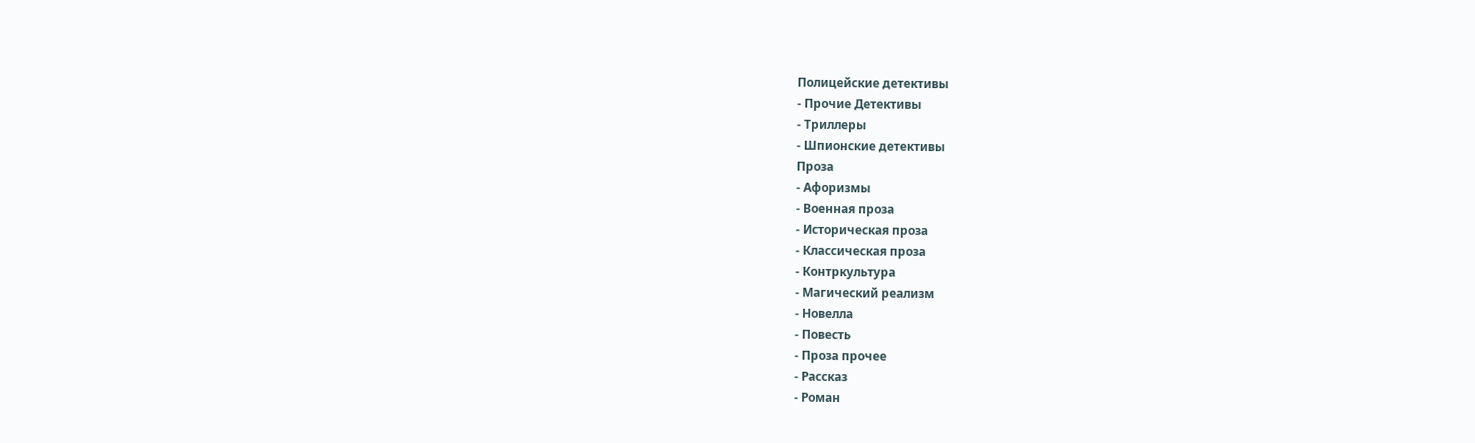Полицейские детективы
- Прочие Детективы
- Триллеры
- Шпионские детективы
Проза
- Афоризмы
- Военная проза
- Историческая проза
- Классическая проза
- Контркультура
- Магический реализм
- Новелла
- Повесть
- Проза прочее
- Рассказ
- Роман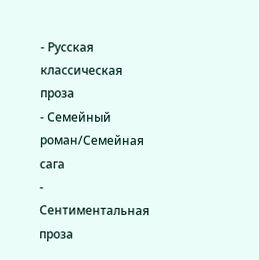- Русская классическая проза
- Семейный роман/Семейная сага
- Сентиментальная проза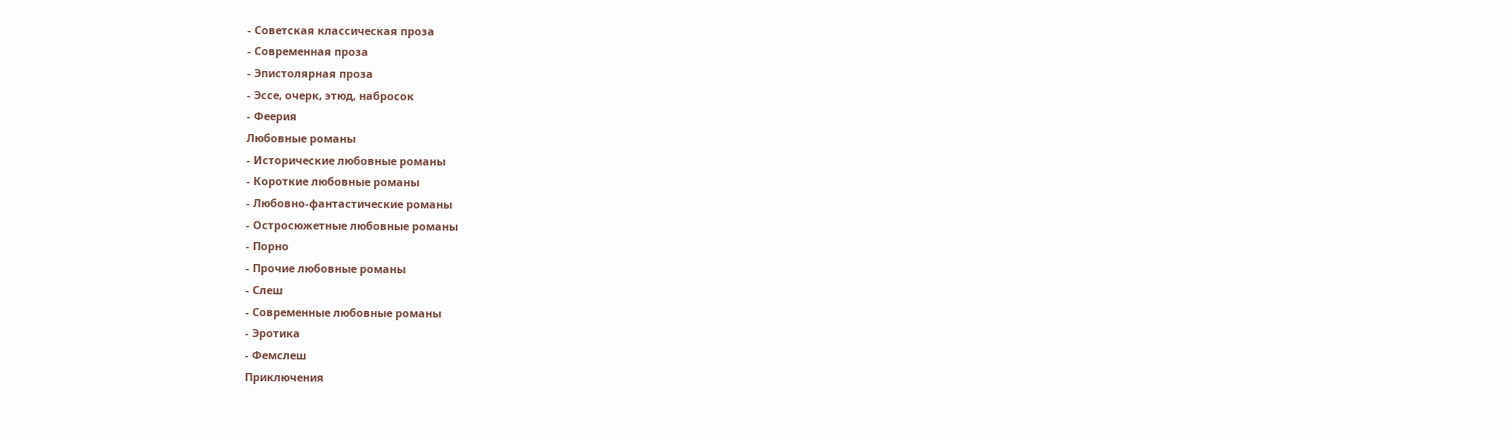- Советская классическая проза
- Современная проза
- Эпистолярная проза
- Эссе, очерк, этюд, набросок
- Феерия
Любовные романы
- Исторические любовные романы
- Короткие любовные романы
- Любовно-фантастические романы
- Остросюжетные любовные романы
- Порно
- Прочие любовные романы
- Слеш
- Современные любовные романы
- Эротика
- Фемслеш
Приключения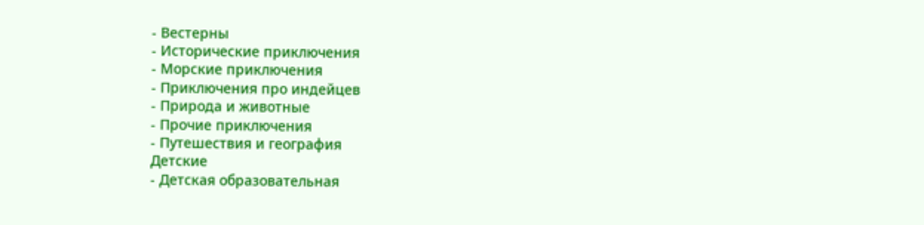- Вестерны
- Исторические приключения
- Морские приключения
- Приключения про индейцев
- Природа и животные
- Прочие приключения
- Путешествия и география
Детские
- Детская образовательная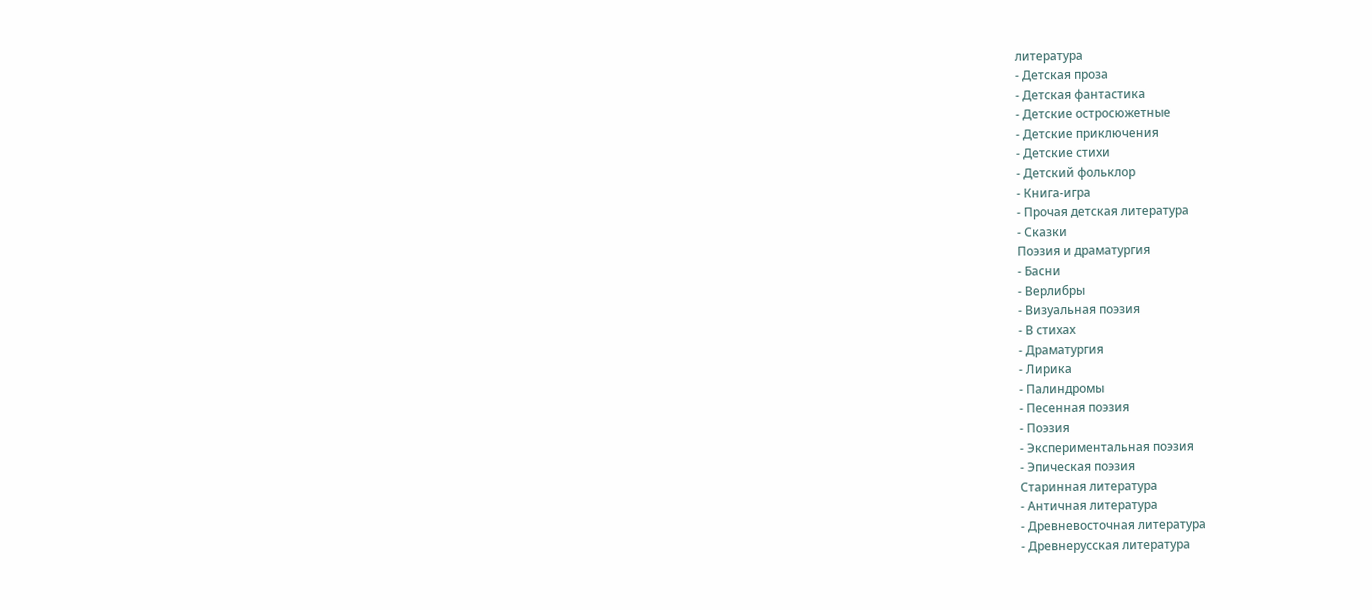литература
- Детская проза
- Детская фантастика
- Детские остросюжетные
- Детские приключения
- Детские стихи
- Детский фольклор
- Книга-игра
- Прочая детская литература
- Сказки
Поэзия и драматургия
- Басни
- Верлибры
- Визуальная поэзия
- В стихах
- Драматургия
- Лирика
- Палиндромы
- Песенная поэзия
- Поэзия
- Экспериментальная поэзия
- Эпическая поэзия
Старинная литература
- Античная литература
- Древневосточная литература
- Древнерусская литература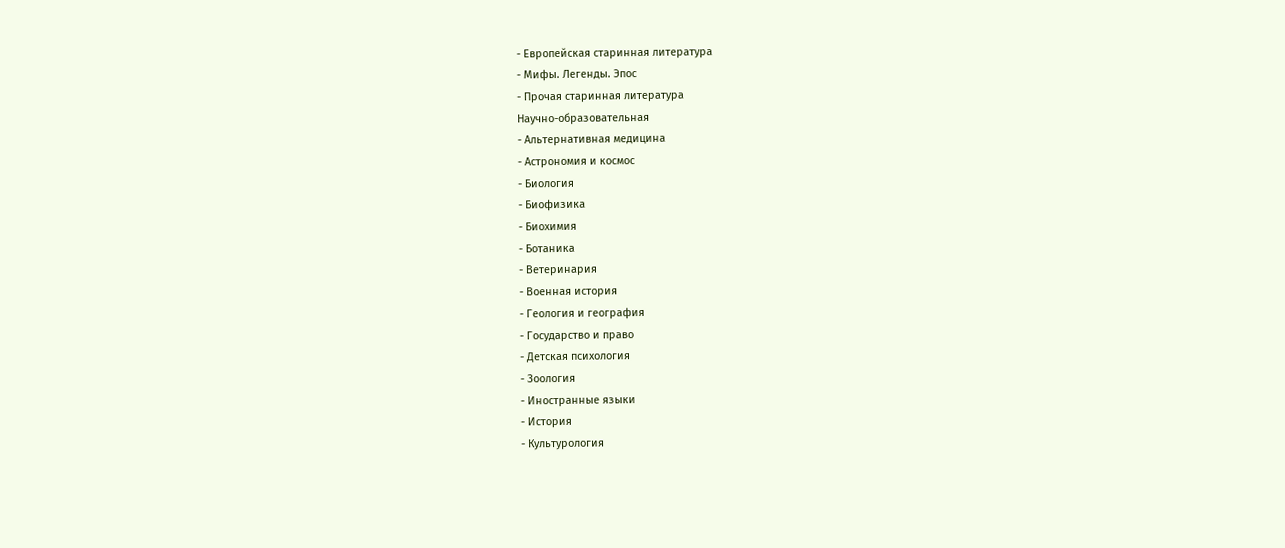- Европейская старинная литература
- Мифы. Легенды. Эпос
- Прочая старинная литература
Научно-образовательная
- Альтернативная медицина
- Астрономия и космос
- Биология
- Биофизика
- Биохимия
- Ботаника
- Ветеринария
- Военная история
- Геология и география
- Государство и право
- Детская психология
- Зоология
- Иностранные языки
- История
- Культурология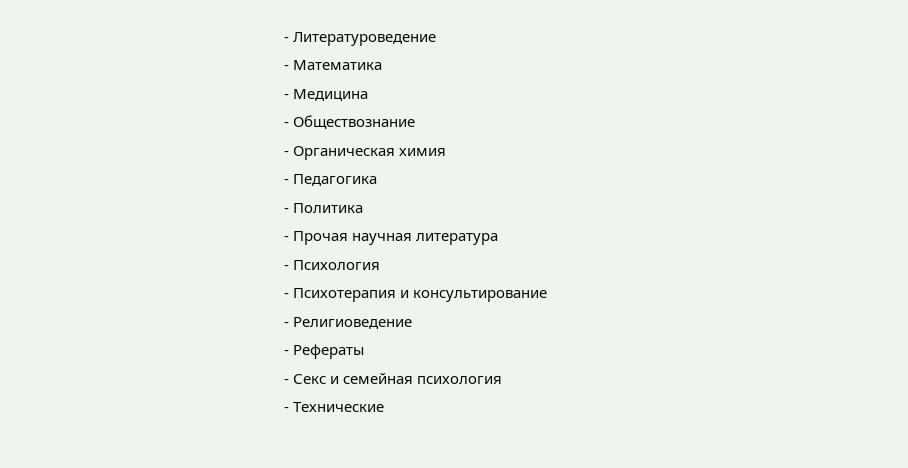- Литературоведение
- Математика
- Медицина
- Обществознание
- Органическая химия
- Педагогика
- Политика
- Прочая научная литература
- Психология
- Психотерапия и консультирование
- Религиоведение
- Рефераты
- Секс и семейная психология
- Технические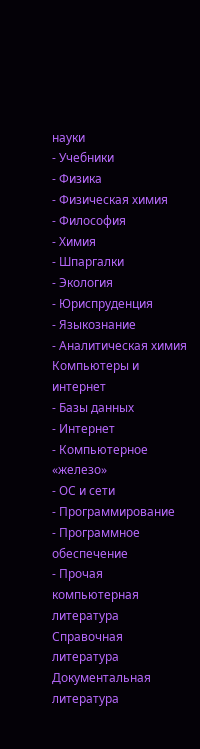науки
- Учебники
- Физика
- Физическая химия
- Философия
- Химия
- Шпаргалки
- Экология
- Юриспруденция
- Языкознание
- Аналитическая химия
Компьютеры и интернет
- Базы данных
- Интернет
- Компьютерное «железо»
- ОС и сети
- Программирование
- Программное обеспечение
- Прочая компьютерная литература
Справочная литература
Документальная литература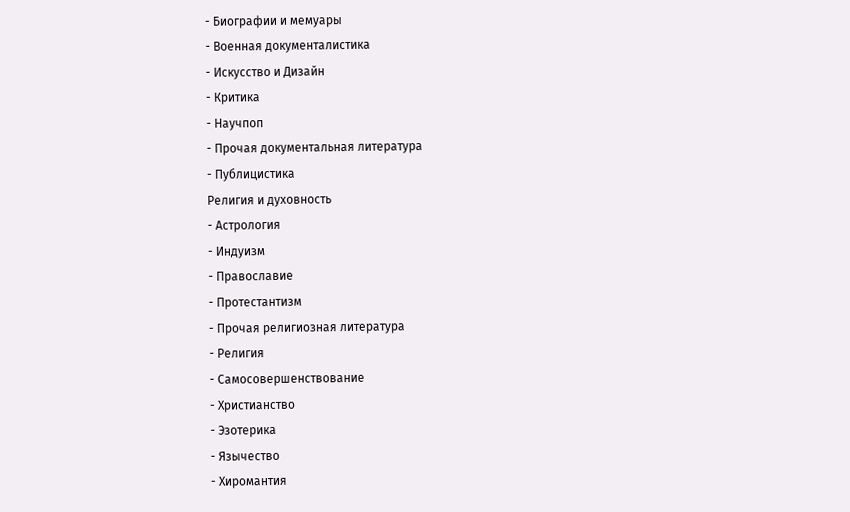- Биографии и мемуары
- Военная документалистика
- Искусство и Дизайн
- Критика
- Научпоп
- Прочая документальная литература
- Публицистика
Религия и духовность
- Астрология
- Индуизм
- Православие
- Протестантизм
- Прочая религиозная литература
- Религия
- Самосовершенствование
- Христианство
- Эзотерика
- Язычество
- Хиромантия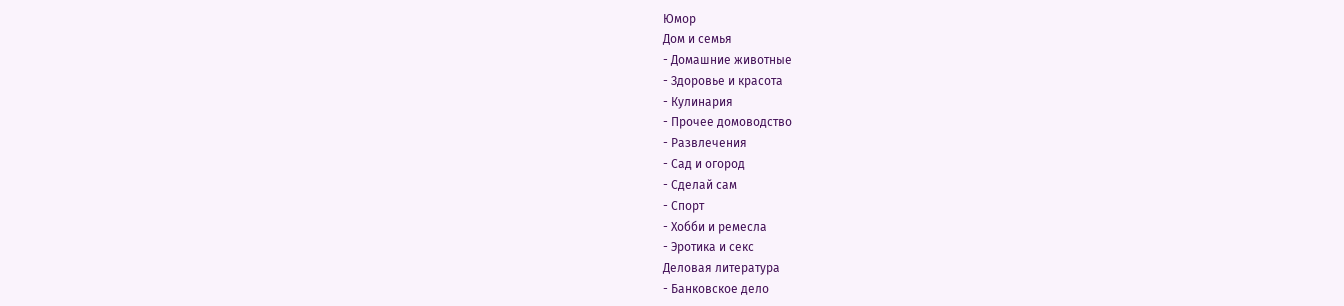Юмор
Дом и семья
- Домашние животные
- Здоровье и красота
- Кулинария
- Прочее домоводство
- Развлечения
- Сад и огород
- Сделай сам
- Спорт
- Хобби и ремесла
- Эротика и секс
Деловая литература
- Банковское дело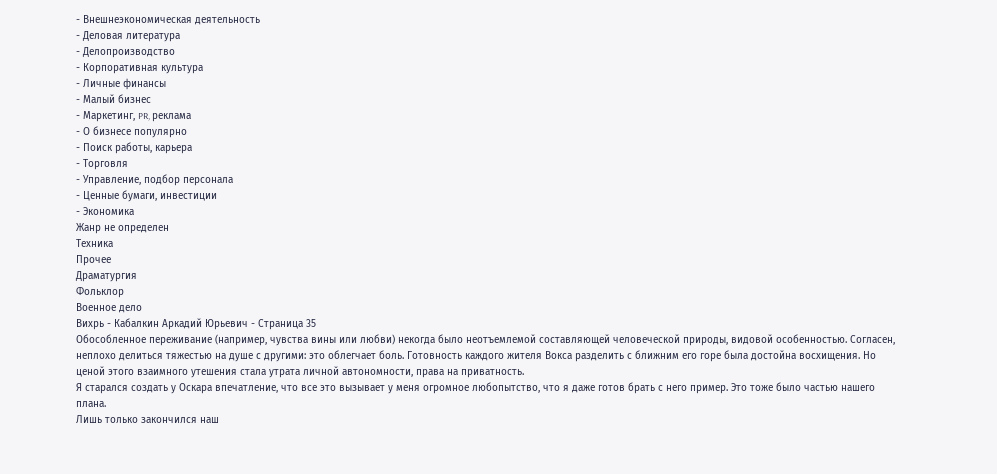- Внешнеэкономическая деятельность
- Деловая литература
- Делопроизводство
- Корпоративная культура
- Личные финансы
- Малый бизнес
- Маркетинг, PR, реклама
- О бизнесе популярно
- Поиск работы, карьера
- Торговля
- Управление, подбор персонала
- Ценные бумаги, инвестиции
- Экономика
Жанр не определен
Техника
Прочее
Драматургия
Фольклор
Военное дело
Вихрь - Кабалкин Аркадий Юрьевич - Страница 35
Обособленное переживание (например, чувства вины или любви) некогда было неотъемлемой составляющей человеческой природы, видовой особенностью. Согласен, неплохо делиться тяжестью на душе с другими: это облегчает боль. Готовность каждого жителя Вокса разделить с ближним его горе была достойна восхищения. Но ценой этого взаимного утешения стала утрата личной автономности, права на приватность.
Я старался создать у Оскара впечатление, что все это вызывает у меня огромное любопытство, что я даже готов брать с него пример. Это тоже было частью нашего плана.
Лишь только закончился наш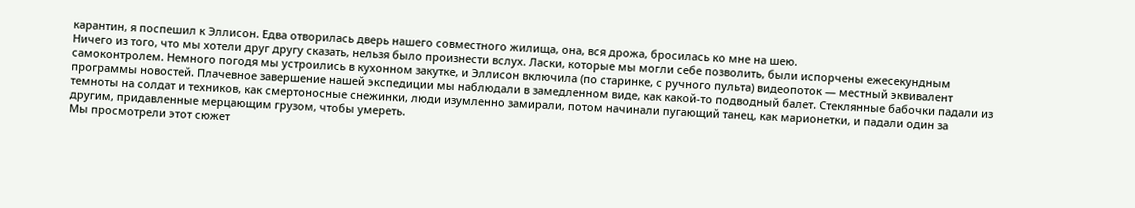карантин, я поспешил к Эллисон. Едва отворилась дверь нашего совместного жилища, она, вся дрожа, бросилась ко мне на шею.
Ничего из того, что мы хотели друг другу сказать, нельзя было произнести вслух. Ласки, которые мы могли себе позволить, были испорчены ежесекундным самоконтролем. Немного погодя мы устроились в кухонном закутке, и Эллисон включила (по старинке, с ручного пульта) видеопоток — местный эквивалент программы новостей. Плачевное завершение нашей экспедиции мы наблюдали в замедленном виде, как какой-то подводный балет. Стеклянные бабочки падали из темноты на солдат и техников, как смертоносные снежинки, люди изумленно замирали, потом начинали пугающий танец, как марионетки, и падали один за другим, придавленные мерцающим грузом, чтобы умереть.
Мы просмотрели этот сюжет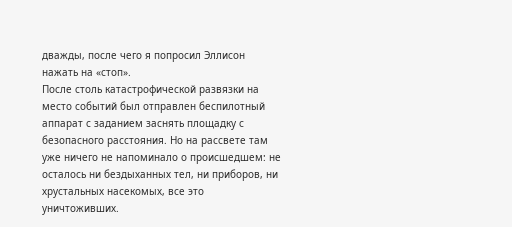дважды, после чего я попросил Эллисон нажать на «стоп».
После столь катастрофической развязки на место событий был отправлен беспилотный аппарат с заданием заснять площадку с безопасного расстояния. Но на рассвете там уже ничего не напоминало о происшедшем: не осталось ни бездыханных тел, ни приборов, ни хрустальных насекомых, все это уничтоживших.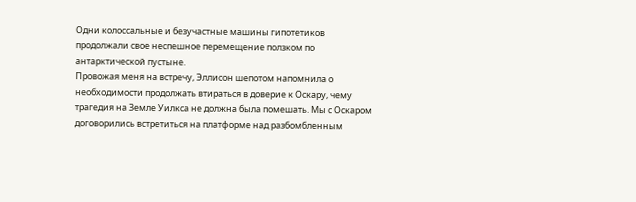Одни колоссальные и безучастные машины гипотетиков продолжали свое неспешное перемещение ползком по антарктической пустыне.
Провожая меня на встречу, Эллисон шепотом напомнила о необходимости продолжать втираться в доверие к Оскару, чему трагедия на Земле Уилкса не должна была помешать. Мы с Оскаром договорились встретиться на платформе над разбомбленным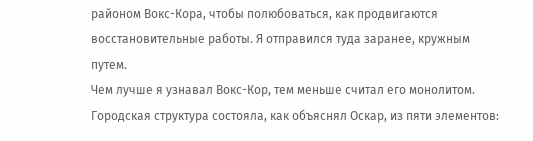районом Вокс-Кора, чтобы полюбоваться, как продвигаются восстановительные работы. Я отправился туда заранее, кружным путем.
Чем лучше я узнавал Вокс-Кор, тем меньше считал его монолитом. Городская структура состояла, как объяснял Оскар, из пяти элементов: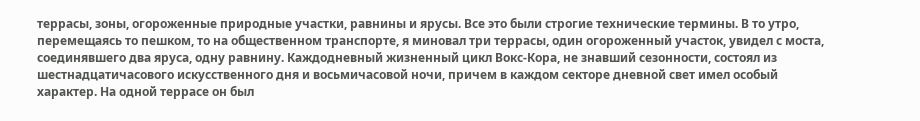террасы, зоны, огороженные природные участки, равнины и ярусы. Все это были строгие технические термины. В то утро, перемещаясь то пешком, то на общественном транспорте, я миновал три террасы, один огороженный участок, увидел с моста, соединявшего два яруса, одну равнину. Каждодневный жизненный цикл Вокс-Кора, не знавший сезонности, состоял из шестнадцатичасового искусственного дня и восьмичасовой ночи, причем в каждом секторе дневной свет имел особый характер. На одной террасе он был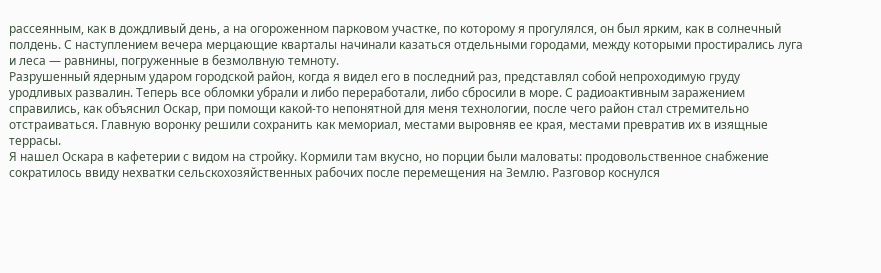рассеянным, как в дождливый день, а на огороженном парковом участке, по которому я прогулялся, он был ярким, как в солнечный полдень. С наступлением вечера мерцающие кварталы начинали казаться отдельными городами, между которыми простирались луга и леса — равнины, погруженные в безмолвную темноту.
Разрушенный ядерным ударом городской район, когда я видел его в последний раз, представлял собой непроходимую груду уродливых развалин. Теперь все обломки убрали и либо переработали, либо сбросили в море. С радиоактивным заражением справились, как объяснил Оскар, при помощи какой-то непонятной для меня технологии, после чего район стал стремительно отстраиваться. Главную воронку решили сохранить как мемориал, местами выровняв ее края, местами превратив их в изящные террасы.
Я нашел Оскара в кафетерии с видом на стройку. Кормили там вкусно, но порции были маловаты: продовольственное снабжение сократилось ввиду нехватки сельскохозяйственных рабочих после перемещения на Землю. Разговор коснулся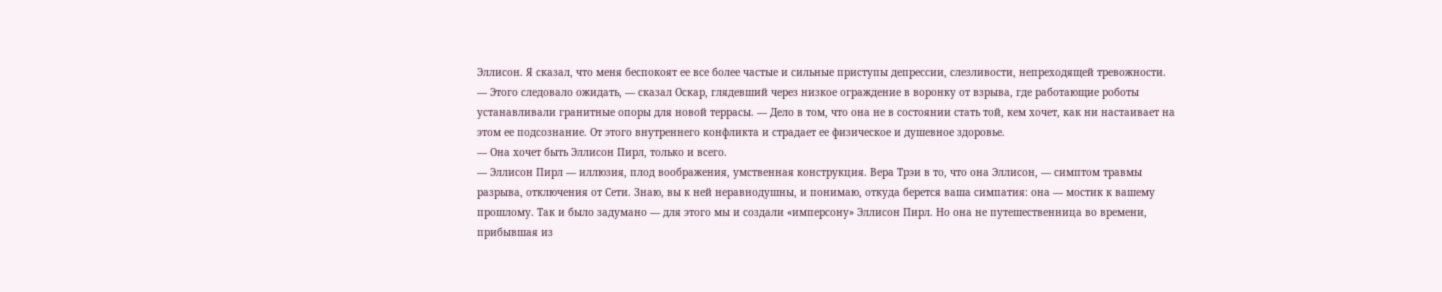Эллисон. Я сказал, что меня беспокоят ее все более частые и сильные приступы депрессии, слезливости, непреходящей тревожности.
— Этого следовало ожидать, — сказал Оскар, глядевший через низкое ограждение в воронку от взрыва, где работающие роботы устанавливали гранитные опоры для новой террасы. — Дело в том, что она не в состоянии стать той, кем хочет, как ни настаивает на этом ее подсознание. От этого внутреннего конфликта и страдает ее физическое и душевное здоровье.
— Она хочет быть Эллисон Пирл, только и всего.
— Эллисон Пирл — иллюзия, плод воображения, умственная конструкция. Вера Трэи в то, что она Эллисон, — симптом травмы разрыва, отключения от Сети. Знаю, вы к ней неравнодушны, и понимаю, откуда берется ваша симпатия: она — мостик к вашему прошлому. Так и было задумано — для этого мы и создали «имперсону» Эллисон Пирл. Но она не путешественница во времени, прибывшая из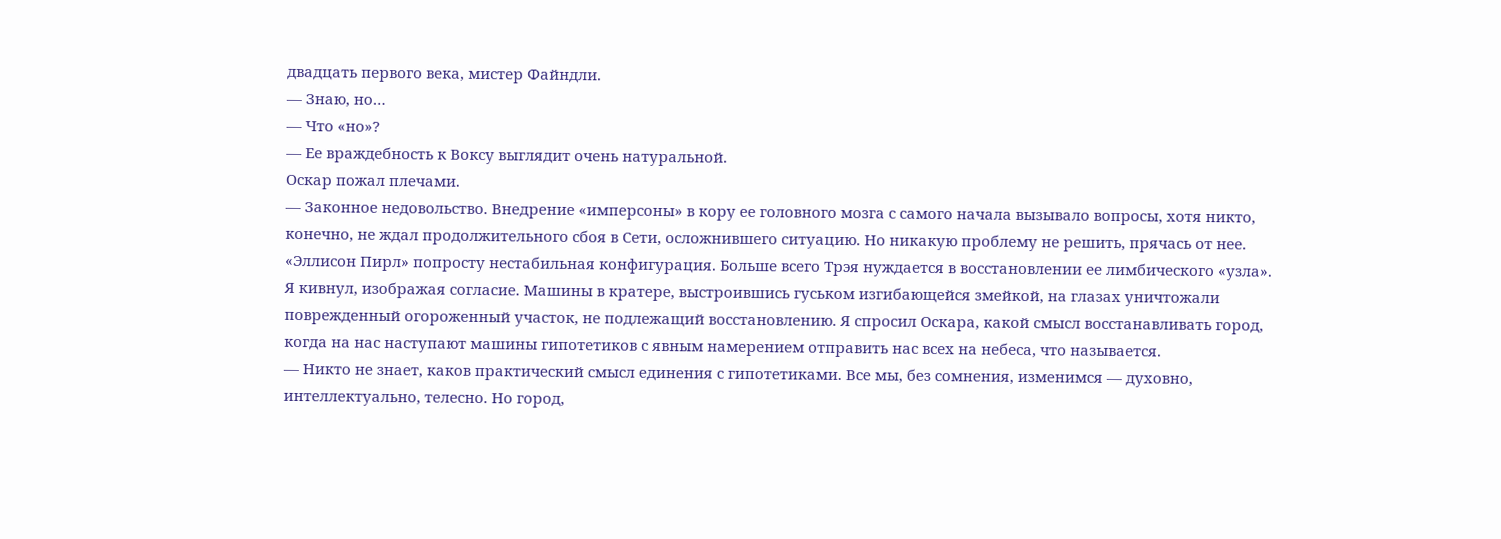двадцать первого века, мистер Файндли.
— Знаю, но…
— Что «но»?
— Ее враждебность к Воксу выглядит очень натуральной.
Оскар пожал плечами.
— Законное недовольство. Внедрение «имперсоны» в кору ее головного мозга с самого начала вызывало вопросы, хотя никто, конечно, не ждал продолжительного сбоя в Сети, осложнившего ситуацию. Но никакую проблему не решить, прячась от нее. «Эллисон Пирл» попросту нестабильная конфигурация. Больше всего Трэя нуждается в восстановлении ее лимбического «узла».
Я кивнул, изображая согласие. Машины в кратере, выстроившись гуськом изгибающейся змейкой, на глазах уничтожали поврежденный огороженный участок, не подлежащий восстановлению. Я спросил Оскара, какой смысл восстанавливать город, когда на нас наступают машины гипотетиков с явным намерением отправить нас всех на небеса, что называется.
— Никто не знает, каков практический смысл единения с гипотетиками. Все мы, без сомнения, изменимся — духовно, интеллектуально, телесно. Но город,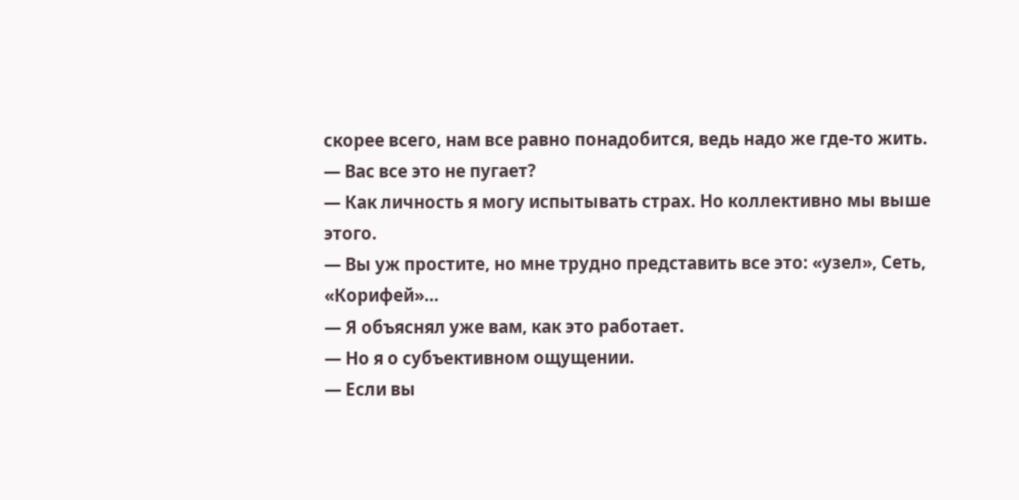скорее всего, нам все равно понадобится, ведь надо же где-то жить.
— Вас все это не пугает?
— Как личность я могу испытывать страх. Но коллективно мы выше этого.
— Вы уж простите, но мне трудно представить все это: «узел», Сеть, «Корифей»…
— Я объяснял уже вам, как это работает.
— Но я о субъективном ощущении.
— Если вы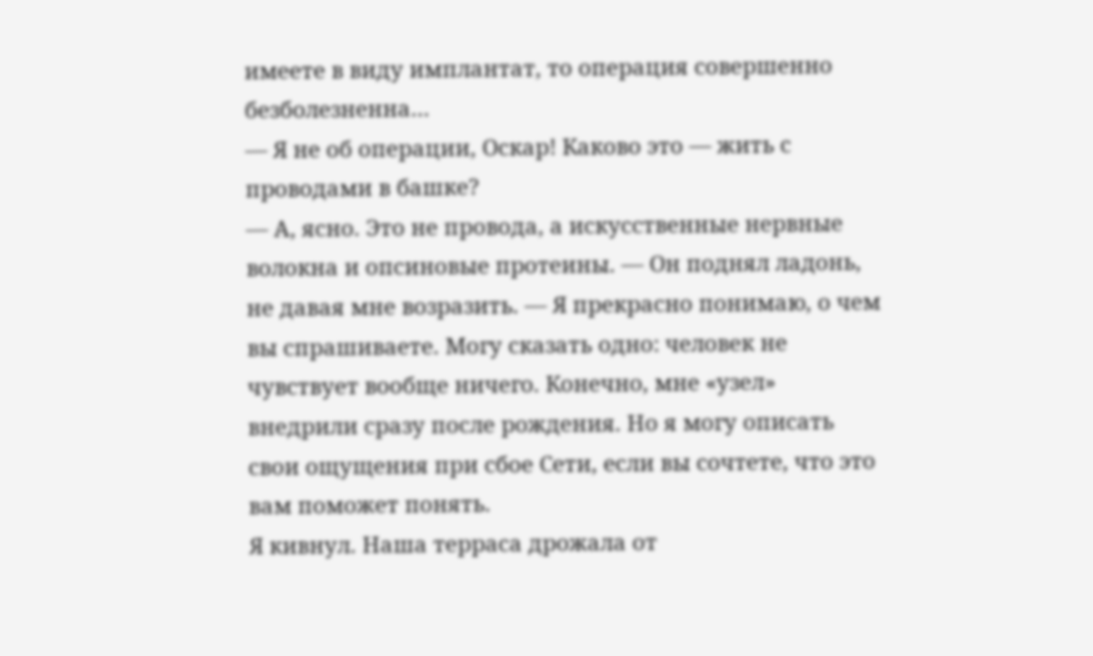имеете в виду имплантат, то операция совершенно безболезненна…
— Я не об операции, Оскар! Каково это — жить с проводами в башке?
— А, ясно. Это не провода, а искусственные нервные волокна и опсиновые протеины. — Он поднял ладонь, не давая мне возразить. — Я прекрасно понимаю, о чем вы спрашиваете. Могу сказать одно: человек не чувствует вообще ничего. Конечно, мне «узел» внедрили сразу после рождения. Но я могу описать свои ощущения при сбое Сети, если вы сочтете, что это вам поможет понять.
Я кивнул. Наша терраса дрожала от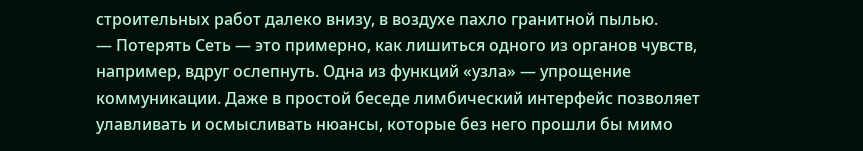строительных работ далеко внизу, в воздухе пахло гранитной пылью.
— Потерять Сеть — это примерно, как лишиться одного из органов чувств, например, вдруг ослепнуть. Одна из функций «узла» — упрощение коммуникации. Даже в простой беседе лимбический интерфейс позволяет улавливать и осмысливать нюансы, которые без него прошли бы мимо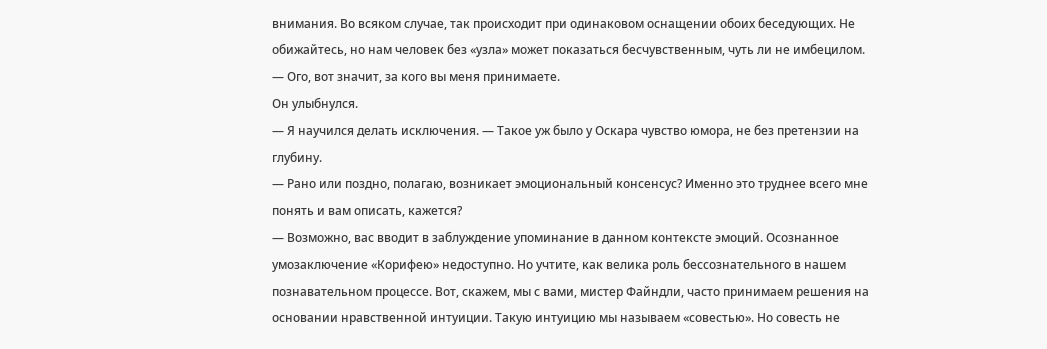внимания. Во всяком случае, так происходит при одинаковом оснащении обоих беседующих. Не обижайтесь, но нам человек без «узла» может показаться бесчувственным, чуть ли не имбецилом.
— Ого, вот значит, за кого вы меня принимаете.
Он улыбнулся.
— Я научился делать исключения. — Такое уж было у Оскара чувство юмора, не без претензии на глубину.
— Рано или поздно, полагаю, возникает эмоциональный консенсус? Именно это труднее всего мне понять и вам описать, кажется?
— Возможно, вас вводит в заблуждение упоминание в данном контексте эмоций. Осознанное умозаключение «Корифею» недоступно. Но учтите, как велика роль бессознательного в нашем познавательном процессе. Вот, скажем, мы с вами, мистер Файндли, часто принимаем решения на основании нравственной интуиции. Такую интуицию мы называем «совестью». Но совесть не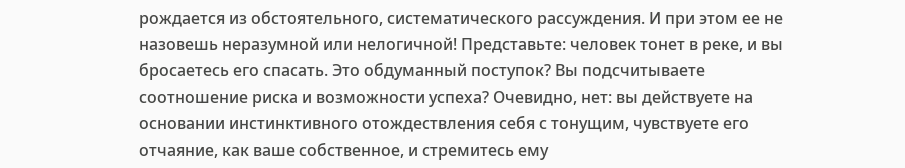рождается из обстоятельного, систематического рассуждения. И при этом ее не назовешь неразумной или нелогичной! Представьте: человек тонет в реке, и вы бросаетесь его спасать. Это обдуманный поступок? Вы подсчитываете соотношение риска и возможности успеха? Очевидно, нет: вы действуете на основании инстинктивного отождествления себя с тонущим, чувствуете его отчаяние, как ваше собственное, и стремитесь ему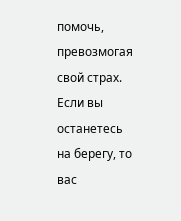помочь, превозмогая свой страх. Если вы останетесь на берегу, то вас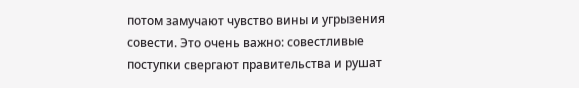потом замучают чувство вины и угрызения совести. Это очень важно: совестливые поступки свергают правительства и рушат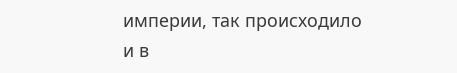империи, так происходило и в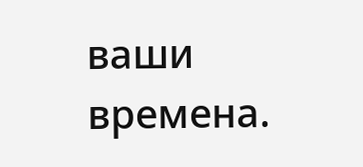ваши времена.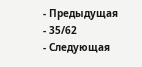- Предыдущая
- 35/62
- Следующая